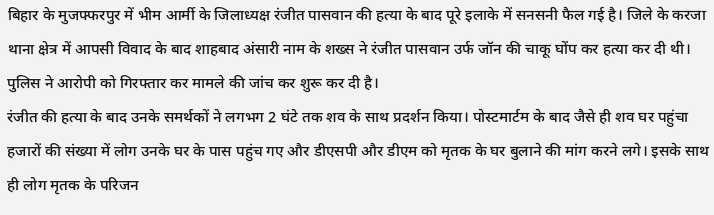बिहार के मुजफ्फरपुर में भीम आर्मी के जिलाध्यक्ष रंजीत पासवान की हत्या के बाद पूरे इलाके में सनसनी फैल गई है। जिले के करजा थाना क्षेत्र में आपसी विवाद के बाद शाहबाद अंसारी नाम के शख्स ने रंजीत पासवान उर्फ जॉन की चाकू घोंप कर हत्या कर दी थी। पुलिस ने आरोपी को गिरफ्तार कर मामले की जांच कर शुरू कर दी है।
रंजीत की हत्या के बाद उनके समर्थकों ने लगभग 2 घंटे तक शव के साथ प्रदर्शन किया। पोस्टमार्टम के बाद जैसे ही शव घर पहुंचा हजारों की संख्या में लोग उनके घर के पास पहुंच गए और डीएसपी और डीएम को मृतक के घर बुलाने की मांग करने लगे। इसके साथ ही लोग मृतक के परिजन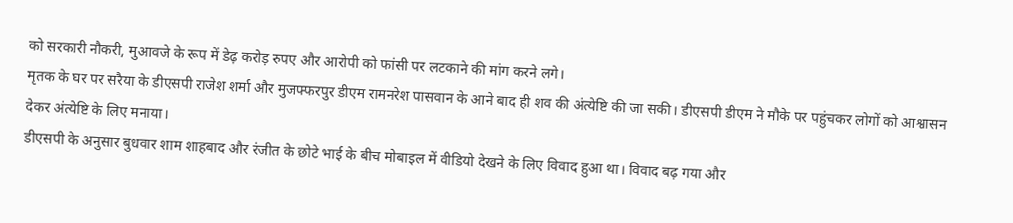को सरकारी नौकरी, मुआवजे के रूप में डेढ़ करोड़ रुपए और आरोपी को फांसी पर लटकाने की मांग करने लगे।
मृतक के घर पर सरैया के डीएसपी राजेश शर्मा और मुजफ्फरपुर डीएम रामनरेश पासवान के आने बाद ही शव की अंत्येष्टि की जा सकी। डीएसपी डीएम ने मौके पर पहुंचकर लोगों को आश्वासन देकर अंत्येष्टि के लिए मनाया।
डीएसपी के अनुसार बुधवार शाम शाहबाद और रंजीत के छोटे भाई के बीच मोबाइल में वीडियो देखने के लिए विवाद हुआ था। विवाद बढ़ गया और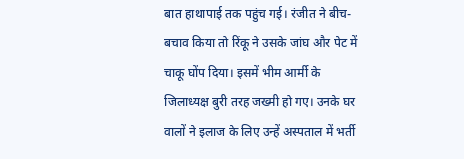बात हाथापाई तक पहुंच गई। रंजीत ने बीच-बचाव किया तो रिंकू ने उसके जांघ और पेट में चाकू घोंप दिया। इसमें भीम आर्मी के जिलाध्यक्ष बुरी तरह जख्मी हो गए। उनके घर वालों ने इलाज के लिए उन्हें अस्पताल में भर्ती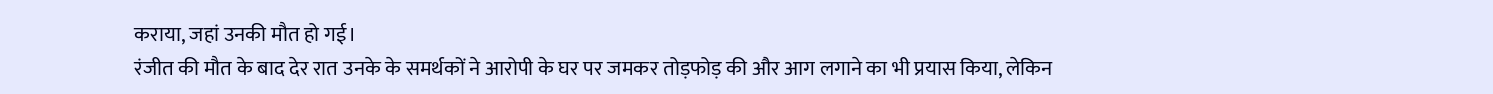कराया, जहां उनकी मौत हो गई।
रंजीत की मौत के बाद देर रात उनके के समर्थकों ने आरोपी के घर पर जमकर तोड़फोड़ की और आग लगाने का भी प्रयास किया, लेकिन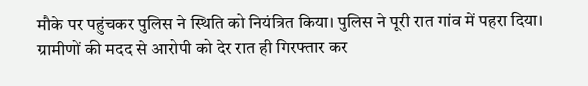मौके पर पहुंचकर पुलिस ने स्थिति को नियंत्रित किया। पुलिस ने पूरी रात गांव में पहरा दिया। ग्रामीणों की मदद से आरोपी को देर रात ही गिरफ्तार कर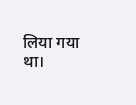लिया गया था।